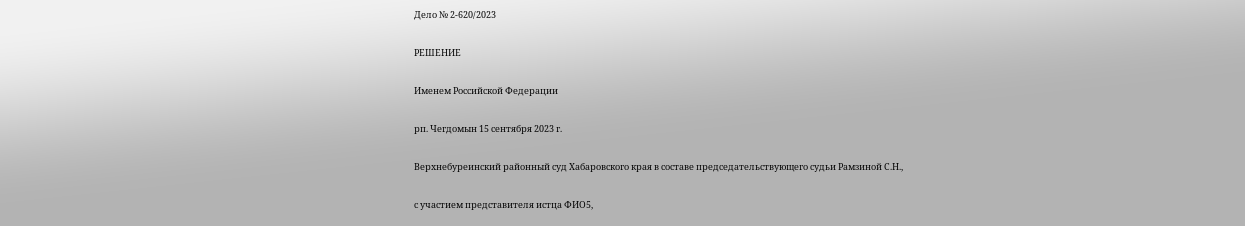Дело № 2-620/2023

РЕШЕНИЕ

Именем Российской Федерации

рп. Чегдомын 15 сентября 2023 г.

Верхнебуреинский районный суд Хабаровского края в составе председательствующего судьи Рамзиной С.Н.,

с участием представителя истца ФИО5,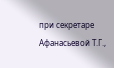при секретаре Афанасьевой Т.Г.,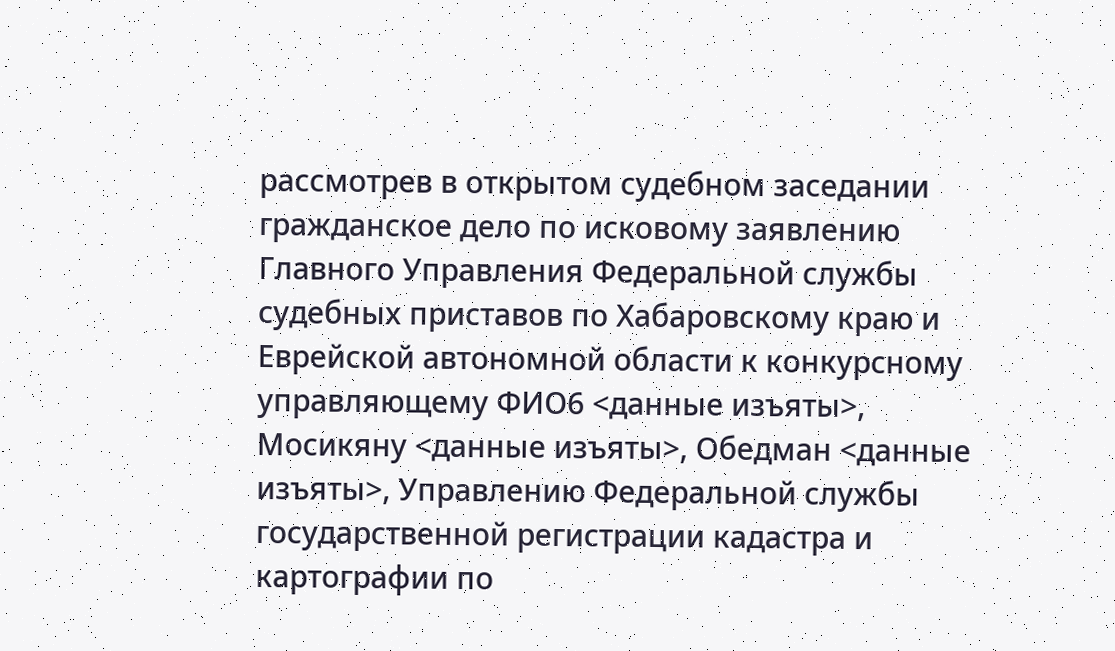рассмотрев в открытом судебном заседании гражданское дело по исковому заявлению Главного Управления Федеральной службы судебных приставов по Хабаровскому краю и Еврейской автономной области к конкурсному управляющему ФИО6 <данные изъяты>, Мосикяну <данные изъяты>, Обедман <данные изъяты>, Управлению Федеральной службы государственной регистрации кадастра и картографии по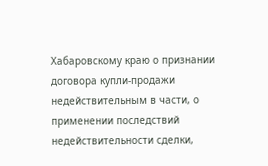Хабаровскому краю о признании договора купли-продажи недействительным в части, о применении последствий недействительности сделки,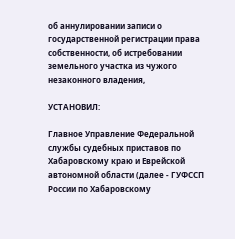об аннулировании записи о государственной регистрации права собственности, об истребовании земельного участка из чужого незаконного владения,

УСТАНОВИЛ:

Главное Управление Федеральной службы судебных приставов по Хабаровскому краю и Еврейской автономной области (далее - ГУФССП России по Хабаровскому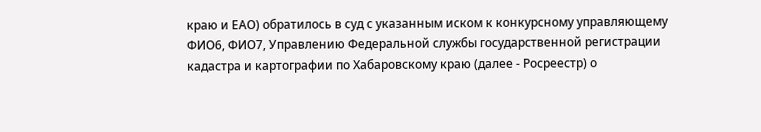краю и ЕАО) обратилось в суд с указанным иском к конкурсному управляющему ФИО6, ФИО7, Управлению Федеральной службы государственной регистрации кадастра и картографии по Хабаровскому краю (далее - Росреестр) о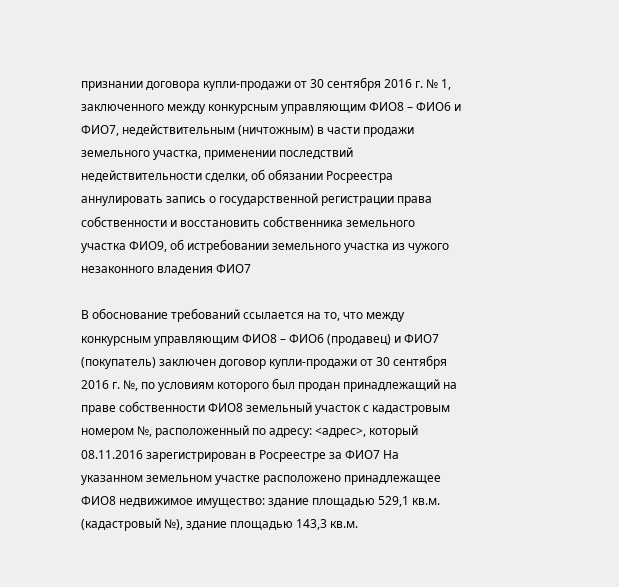признании договора купли-продажи от 30 сентября 2016 г. № 1, заключенного между конкурсным управляющим ФИО8 – ФИО6 и ФИО7, недействительным (ничтожным) в части продажи земельного участка, применении последствий недействительности сделки, об обязании Росреестра аннулировать запись о государственной регистрации права собственности и восстановить собственника земельного участка ФИО9, об истребовании земельного участка из чужого незаконного владения ФИО7

В обоснование требований ссылается на то, что между конкурсным управляющим ФИО8 – ФИО6 (продавец) и ФИО7 (покупатель) заключен договор купли-продажи от 30 сентября 2016 г. №, по условиям которого был продан принадлежащий на праве собственности ФИО8 земельный участок с кадастровым номером №, расположенный по адресу: <адрес>, который 08.11.2016 зарегистрирован в Росреестре за ФИО7 На указанном земельном участке расположено принадлежащее ФИО8 недвижимое имущество: здание площадью 529,1 кв.м. (кадастровый №), здание площадью 143,3 кв.м.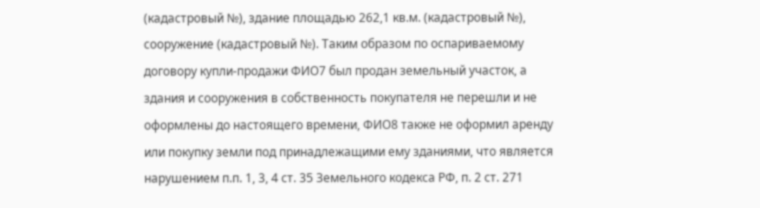(кадастровый №), здание площадью 262,1 кв.м. (кадастровый №), сооружение (кадастровый №). Таким образом по оспариваемому договору купли-продажи ФИО7 был продан земельный участок, а здания и сооружения в собственность покупателя не перешли и не оформлены до настоящего времени, ФИО8 также не оформил аренду или покупку земли под принадлежащими ему зданиями, что является нарушением п.п. 1, 3, 4 ст. 35 Земельного кодекса РФ, п. 2 ст. 271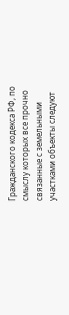Гражданского кодекса РФ, по смыслу которых все прочно связанные с земельными участками объекты следуют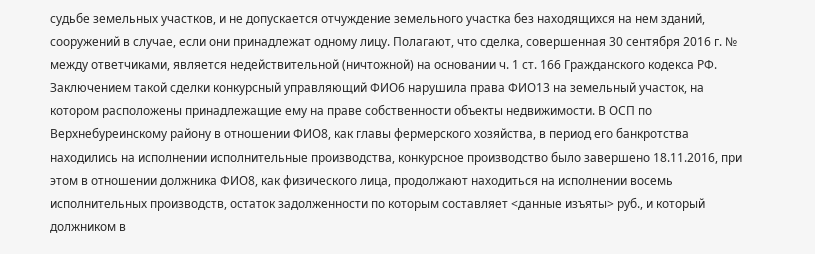судьбе земельных участков, и не допускается отчуждение земельного участка без находящихся на нем зданий, сооружений в случае, если они принадлежат одному лицу. Полагают, что сделка, совершенная 30 сентября 2016 г. № между ответчиками, является недействительной (ничтожной) на основании ч. 1 ст. 166 Гражданского кодекса РФ. Заключением такой сделки конкурсный управляющий ФИО6 нарушила права ФИО13 на земельный участок, на котором расположены принадлежащие ему на праве собственности объекты недвижимости. В ОСП по Верхнебуреинскому району в отношении ФИО8, как главы фермерского хозяйства, в период его банкротства находились на исполнении исполнительные производства, конкурсное производство было завершено 18.11.2016, при этом в отношении должника ФИО8, как физического лица, продолжают находиться на исполнении восемь исполнительных производств, остаток задолженности по которым составляет <данные изъяты> руб., и который должником в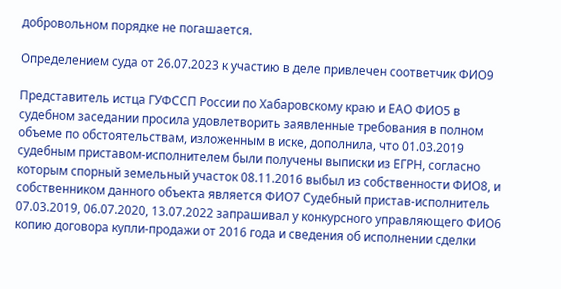добровольном порядке не погашается.

Определением суда от 26.07.2023 к участию в деле привлечен соответчик ФИО9

Представитель истца ГУФССП России по Хабаровскому краю и ЕАО ФИО5 в судебном заседании просила удовлетворить заявленные требования в полном объеме по обстоятельствам, изложенным в иске, дополнила, что 01.03.2019 судебным приставом-исполнителем были получены выписки из ЕГРН, согласно которым спорный земельный участок 08.11.2016 выбыл из собственности ФИО8, и собственником данного объекта является ФИО7 Судебный пристав-исполнитель 07.03.2019, 06.07.2020, 13.07.2022 запрашивал у конкурсного управляющего ФИО6 копию договора купли-продажи от 2016 года и сведения об исполнении сделки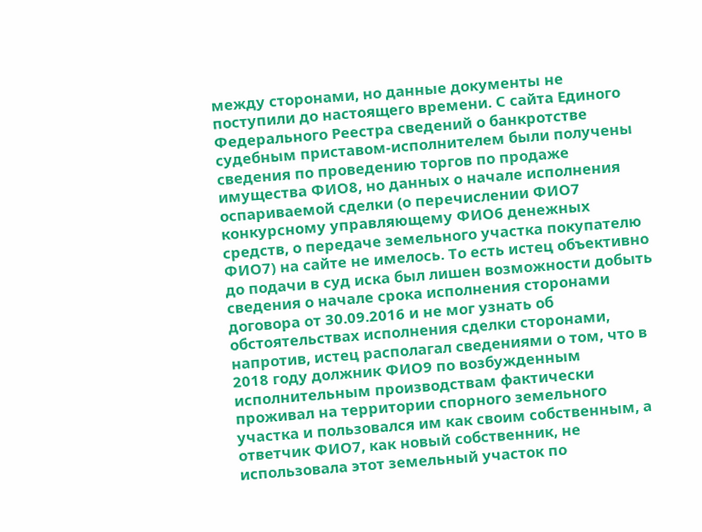между сторонами, но данные документы не поступили до настоящего времени. С сайта Единого Федерального Реестра сведений о банкротстве судебным приставом-исполнителем были получены сведения по проведению торгов по продаже имущества ФИО8, но данных о начале исполнения оспариваемой сделки (о перечислении ФИО7 конкурсному управляющему ФИО6 денежных средств, о передаче земельного участка покупателю ФИО7) на сайте не имелось. То есть истец объективно до подачи в суд иска был лишен возможности добыть сведения о начале срока исполнения сторонами договора от 30.09.2016 и не мог узнать об обстоятельствах исполнения сделки сторонами, напротив, истец располагал сведениями о том, что в 2018 году должник ФИО9 по возбужденным исполнительным производствам фактически проживал на территории спорного земельного участка и пользовался им как своим собственным, а ответчик ФИО7, как новый собственник, не использовала этот земельный участок по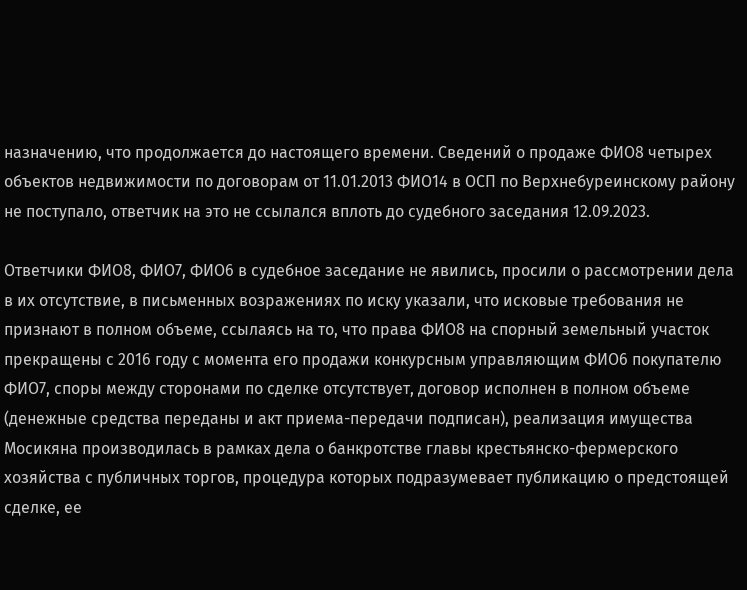назначению, что продолжается до настоящего времени. Сведений о продаже ФИО8 четырех объектов недвижимости по договорам от 11.01.2013 ФИО14 в ОСП по Верхнебуреинскому району не поступало, ответчик на это не ссылался вплоть до судебного заседания 12.09.2023.

Ответчики ФИО8, ФИО7, ФИО6 в судебное заседание не явились, просили о рассмотрении дела в их отсутствие, в письменных возражениях по иску указали, что исковые требования не признают в полном объеме, ссылаясь на то, что права ФИО8 на спорный земельный участок прекращены с 2016 году с момента его продажи конкурсным управляющим ФИО6 покупателю ФИО7, споры между сторонами по сделке отсутствует, договор исполнен в полном объеме (денежные средства переданы и акт приема-передачи подписан), реализация имущества Мосикяна производилась в рамках дела о банкротстве главы крестьянско-фермерского хозяйства с публичных торгов, процедура которых подразумевает публикацию о предстоящей сделке, ее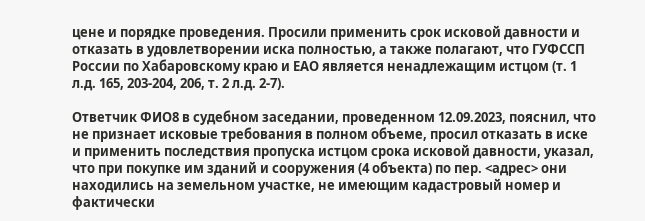цене и порядке проведения. Просили применить срок исковой давности и отказать в удовлетворении иска полностью, а также полагают, что ГУФССП России по Хабаровскому краю и ЕАО является ненадлежащим истцом (т. 1 л.д. 165, 203-204, 206, т. 2 л.д. 2-7).

Ответчик ФИО8 в судебном заседании, проведенном 12.09.2023, пояснил, что не признает исковые требования в полном объеме, просил отказать в иске и применить последствия пропуска истцом срока исковой давности, указал, что при покупке им зданий и сооружения (4 объекта) по пер. <адрес> они находились на земельном участке, не имеющим кадастровый номер и фактически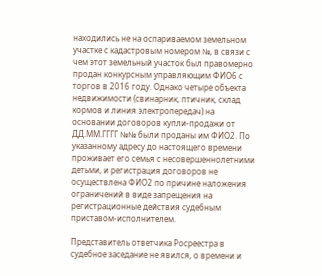находились не на оспариваемом земельном участке с кадастровым номером №, в связи с чем этот земельный участок был правомерно продан конкурсным управляющим ФИО6 с торгов в 2016 году. Однако четыре объекта недвижимости (свинарник, птичник, склад кормов и линия электропередач) на основании договоров купли-продажи от ДД.ММ.ГГГГ №№ были проданы им ФИО2. По указанному адресу до настоящего времени проживает его семья с несовершеннолетними детьми, и регистрация договоров не осуществлена ФИО2 по причине наложения ограничений в виде запрещения на регистрационные действия судебным приставом-исполнителем.

Представитель ответчика Росреестра в судебное заседание не явился, о времени и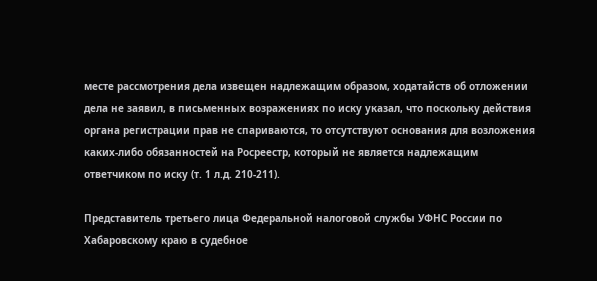месте рассмотрения дела извещен надлежащим образом, ходатайств об отложении дела не заявил, в письменных возражениях по иску указал, что поскольку действия органа регистрации прав не спариваются, то отсутствуют основания для возложения каких-либо обязанностей на Росреестр, который не является надлежащим ответчиком по иску (т. 1 л.д. 210-211).

Представитель третьего лица Федеральной налоговой службы УФНС России по Хабаровскому краю в судебное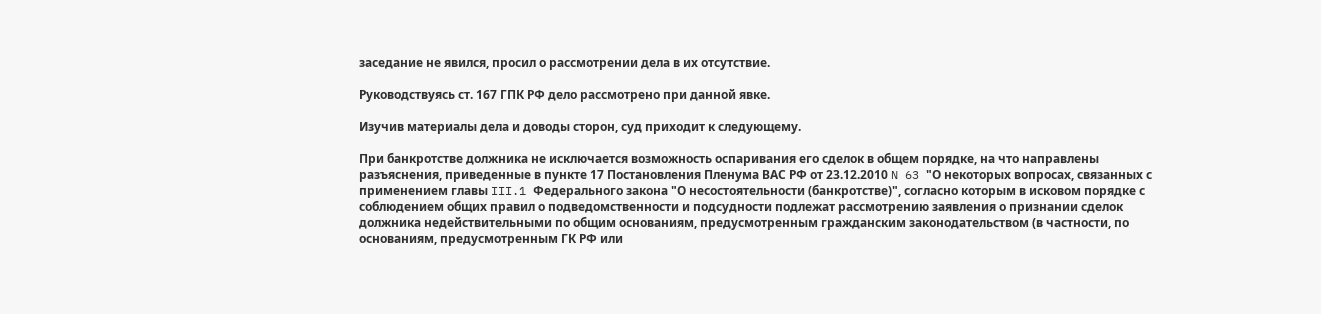заседание не явился, просил о рассмотрении дела в их отсутствие.

Руководствуясь ст. 167 ГПК РФ дело рассмотрено при данной явке.

Изучив материалы дела и доводы сторон, суд приходит к следующему.

При банкротстве должника не исключается возможность оспаривания его сделок в общем порядке, на что направлены разъяснения, приведенные в пункте 17 Постановления Пленума ВАС РФ от 23.12.2010 N 63 "О некоторых вопросах, связанных с применением главы III.1 Федерального закона "О несостоятельности (банкротстве)", согласно которым в исковом порядке с соблюдением общих правил о подведомственности и подсудности подлежат рассмотрению заявления о признании сделок должника недействительными по общим основаниям, предусмотренным гражданским законодательством (в частности, по основаниям, предусмотренным ГК РФ или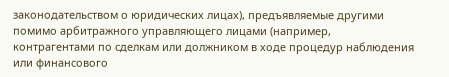законодательством о юридических лицах), предъявляемые другими помимо арбитражного управляющего лицами (например, контрагентами по сделкам или должником в ходе процедур наблюдения или финансового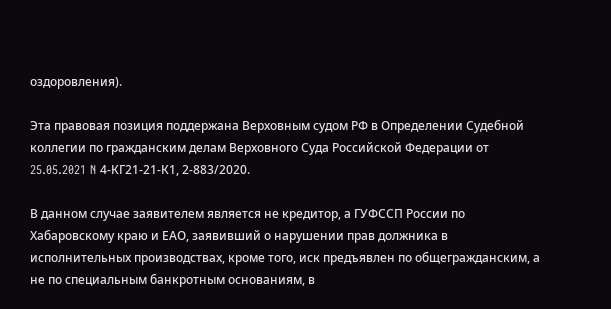оздоровления).

Эта правовая позиция поддержана Верховным судом РФ в Определении Судебной коллегии по гражданским делам Верховного Суда Российской Федерации от 25.05.2021 N 4-КГ21-21-К1, 2-883/2020.

В данном случае заявителем является не кредитор, а ГУФССП России по Хабаровскому краю и ЕАО, заявивший о нарушении прав должника в исполнительных производствах, кроме того, иск предъявлен по общегражданским, а не по специальным банкротным основаниям, в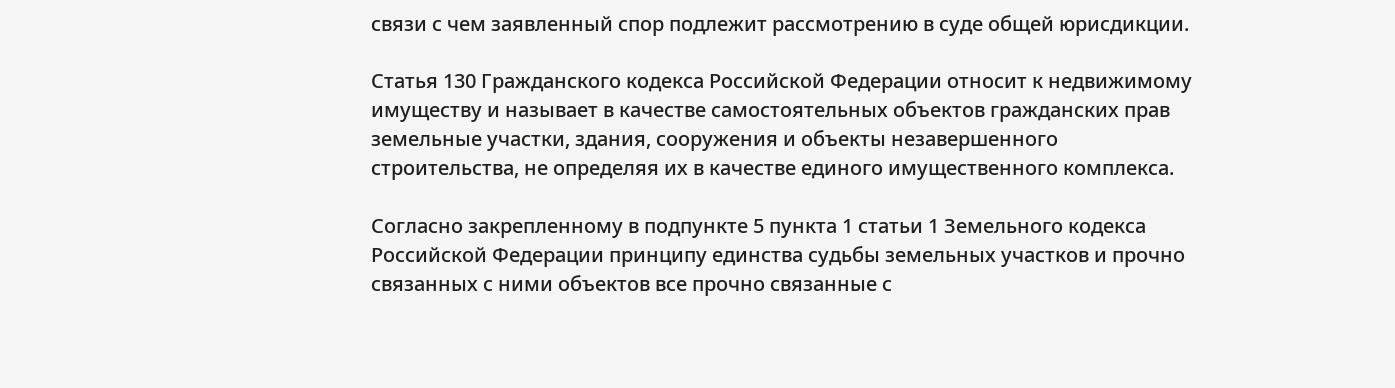связи с чем заявленный спор подлежит рассмотрению в суде общей юрисдикции.

Статья 130 Гражданского кодекса Российской Федерации относит к недвижимому имуществу и называет в качестве самостоятельных объектов гражданских прав земельные участки, здания, сооружения и объекты незавершенного строительства, не определяя их в качестве единого имущественного комплекса.

Согласно закрепленному в подпункте 5 пункта 1 статьи 1 Земельного кодекса Российской Федерации принципу единства судьбы земельных участков и прочно связанных с ними объектов все прочно связанные с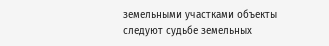земельными участками объекты следуют судьбе земельных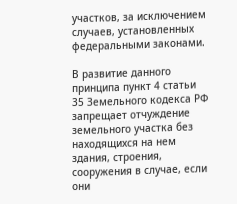участков, за исключением случаев, установленных федеральными законами.

В развитие данного принципа пункт 4 статьи 35 Земельного кодекса РФ запрещает отчуждение земельного участка без находящихся на нем здания, строения, сооружения в случае, если они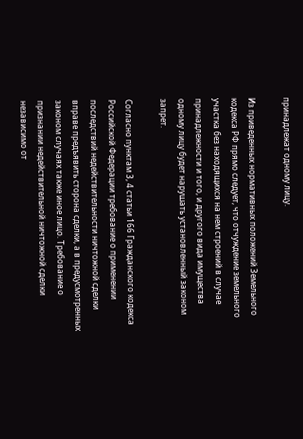принадлежат одному лицу.

Из приведенных нормативных положений Земельного кодекса РФ прямо следует, что отчуждение земельного участка без находящихся на нем строений в случае принадлежности и того, и другого вида имущества одному лицу будет нарушать установленный законом запрет.

Согласно пунктам 3, 4 статьи 166 Гражданского кодекса Российской Федерации требование о применении последствий недействительности ничтожной сделки вправе предъявить сторона сделки, а в предусмотренных законом случаях также иное лицо. Требование о признании недействительной ничтожной сделки независимо от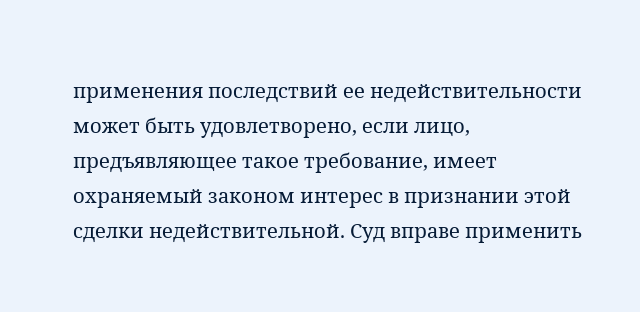применения последствий ее недействительности может быть удовлетворено, если лицо, предъявляющее такое требование, имеет охраняемый законом интерес в признании этой сделки недействительной. Суд вправе применить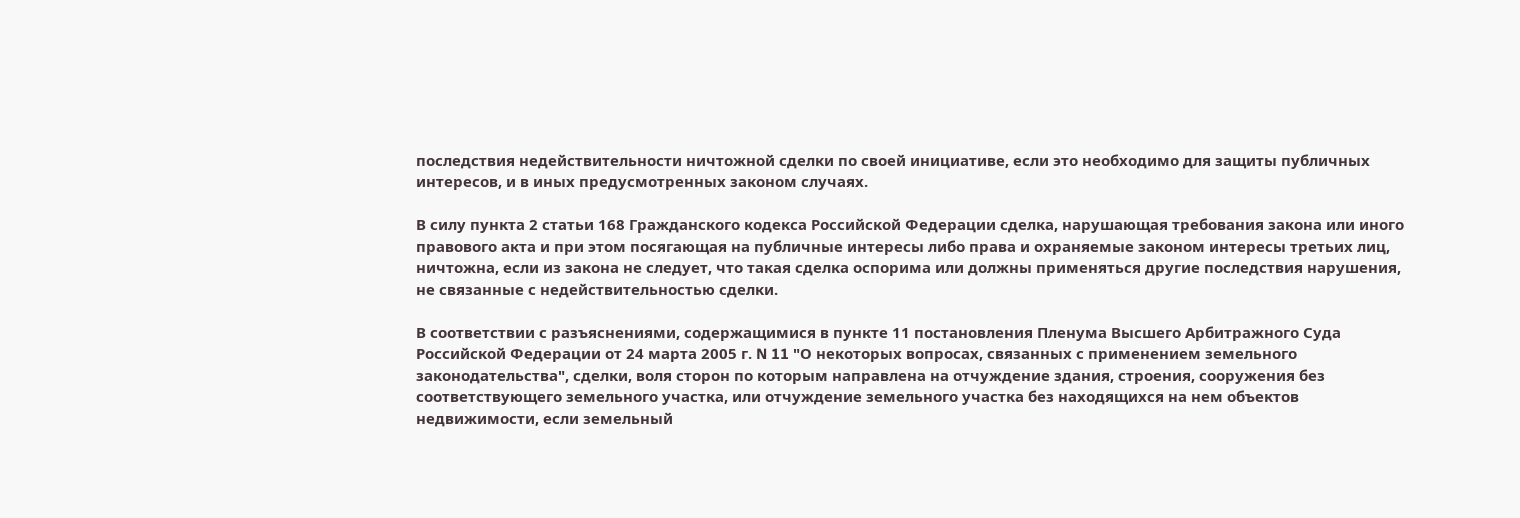последствия недействительности ничтожной сделки по своей инициативе, если это необходимо для защиты публичных интересов, и в иных предусмотренных законом случаях.

В силу пункта 2 статьи 168 Гражданского кодекса Российской Федерации сделка, нарушающая требования закона или иного правового акта и при этом посягающая на публичные интересы либо права и охраняемые законом интересы третьих лиц, ничтожна, если из закона не следует, что такая сделка оспорима или должны применяться другие последствия нарушения, не связанные с недействительностью сделки.

В соответствии с разъяснениями, содержащимися в пункте 11 постановления Пленума Высшего Арбитражного Суда Российской Федерации от 24 марта 2005 г. N 11 "О некоторых вопросах, связанных с применением земельного законодательства", сделки, воля сторон по которым направлена на отчуждение здания, строения, сооружения без соответствующего земельного участка, или отчуждение земельного участка без находящихся на нем объектов недвижимости, если земельный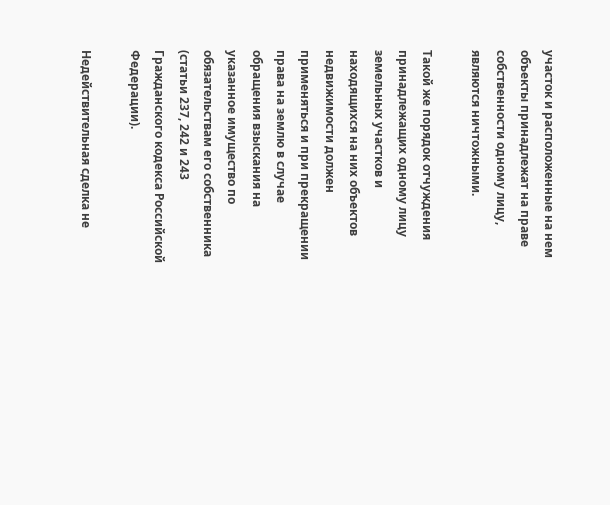участок и расположенные на нем объекты принадлежат на праве собственности одному лицу, являются ничтожными.

Такой же порядок отчуждения принадлежащих одному лицу земельных участков и находящихся на них объектов недвижимости должен применяться и при прекращении права на землю в случае обращения взыскания на указанное имущество по обязательствам его собственника (статьи 237, 242 и 243 Гражданского кодекса Российской Федерации).

Недействительная сделка не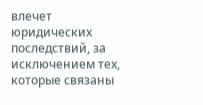влечет юридических последствий, за исключением тех, которые связаны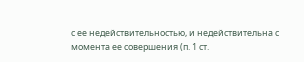с ее недействительностью, и недействительна с момента ее совершения (п. 1 ст.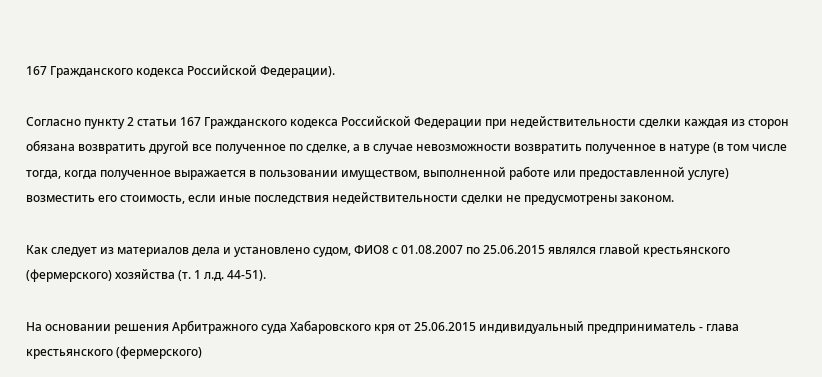167 Гражданского кодекса Российской Федерации).

Согласно пункту 2 статьи 167 Гражданского кодекса Российской Федерации при недействительности сделки каждая из сторон обязана возвратить другой все полученное по сделке, а в случае невозможности возвратить полученное в натуре (в том числе тогда, когда полученное выражается в пользовании имуществом, выполненной работе или предоставленной услуге) возместить его стоимость, если иные последствия недействительности сделки не предусмотрены законом.

Как следует из материалов дела и установлено судом, ФИО8 с 01.08.2007 по 25.06.2015 являлся главой крестьянского (фермерского) хозяйства (т. 1 л.д. 44-51).

На основании решения Арбитражного суда Хабаровского кря от 25.06.2015 индивидуальный предприниматель - глава крестьянского (фермерского)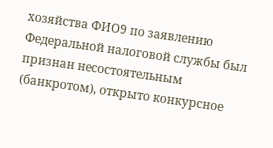хозяйства ФИО9 по заявлению Федеральной налоговой службы был признан несостоятельным (банкротом), открыто конкурсное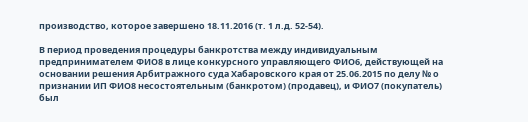производство, которое завершено 18.11.2016 (т. 1 л.д. 52-54).

В период проведения процедуры банкротства между индивидуальным предпринимателем ФИО8 в лице конкурсного управляющего ФИО6, действующей на основании решения Арбитражного суда Хабаровского края от 25.06.2015 по делу № о признании ИП ФИО8 несостоятельным (банкротом) (продавец), и ФИО7 (покупатель) был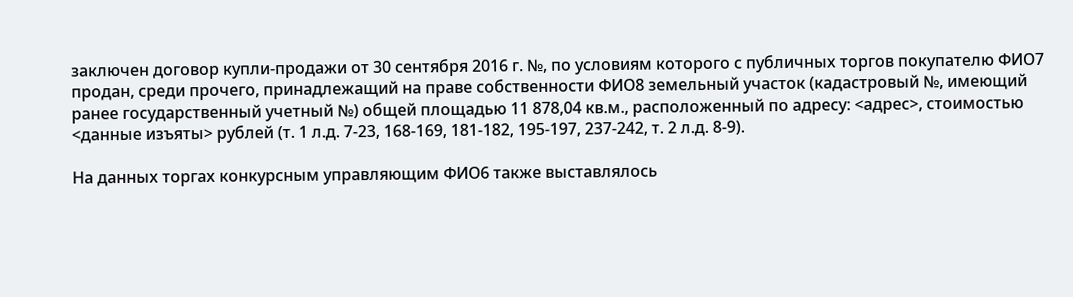заключен договор купли-продажи от 30 сентября 2016 г. №, по условиям которого с публичных торгов покупателю ФИО7 продан, среди прочего, принадлежащий на праве собственности ФИО8 земельный участок (кадастровый №, имеющий ранее государственный учетный №) общей площадью 11 878,04 кв.м., расположенный по адресу: <адрес>, стоимостью <данные изъяты> рублей (т. 1 л.д. 7-23, 168-169, 181-182, 195-197, 237-242, т. 2 л.д. 8-9).

На данных торгах конкурсным управляющим ФИО6 также выставлялось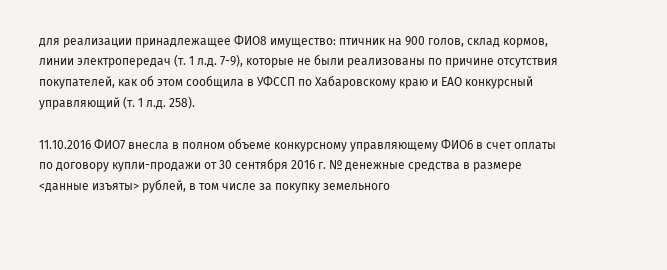для реализации принадлежащее ФИО8 имущество: птичник на 900 голов, склад кормов, линии электропередач (т. 1 л.д. 7-9), которые не были реализованы по причине отсутствия покупателей, как об этом сообщила в УФССП по Хабаровскому краю и ЕАО конкурсный управляющий (т. 1 л.д. 258).

11.10.2016 ФИО7 внесла в полном объеме конкурсному управляющему ФИО6 в счет оплаты по договору купли-продажи от 30 сентября 2016 г. № денежные средства в размере <данные изъяты> рублей, в том числе за покупку земельного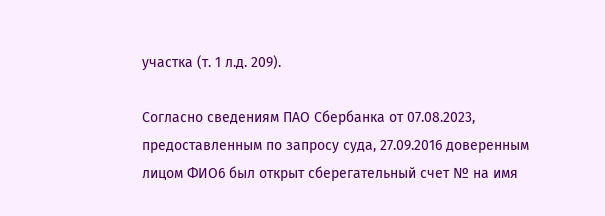участка (т. 1 л.д. 209).

Согласно сведениям ПАО Сбербанка от 07.08.2023, предоставленным по запросу суда, 27.09.2016 доверенным лицом ФИО6 был открыт сберегательный счет № на имя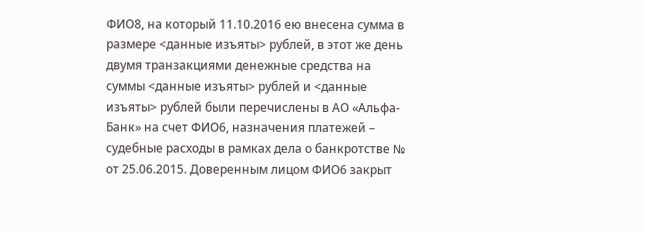ФИО8, на который 11.10.2016 ею внесена сумма в размере <данные изъяты> рублей, в этот же день двумя транзакциями денежные средства на суммы <данные изъяты> рублей и <данные изъяты> рублей были перечислены в АО «Альфа-Банк» на счет ФИО6, назначения платежей – судебные расходы в рамках дела о банкротстве № от 25.06.2015. Доверенным лицом ФИО6 закрыт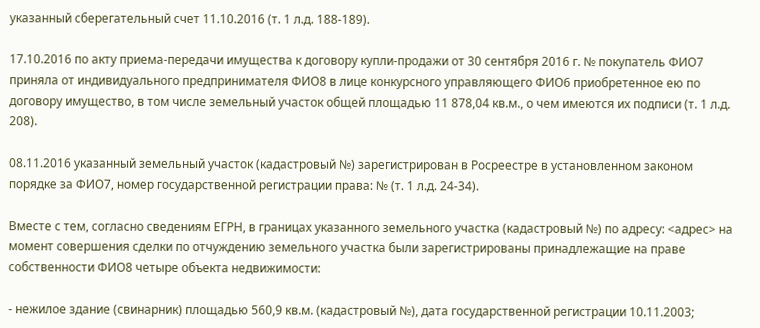указанный сберегательный счет 11.10.2016 (т. 1 л.д. 188-189).

17.10.2016 по акту приема-передачи имущества к договору купли-продажи от 30 сентября 2016 г. № покупатель ФИО7 приняла от индивидуального предпринимателя ФИО8 в лице конкурсного управляющего ФИО6 приобретенное ею по договору имущество, в том числе земельный участок общей площадью 11 878,04 кв.м., о чем имеются их подписи (т. 1 л.д. 208).

08.11.2016 указанный земельный участок (кадастровый №) зарегистрирован в Росреестре в установленном законом порядке за ФИО7, номер государственной регистрации права: № (т. 1 л.д. 24-34).

Вместе с тем, согласно сведениям ЕГРН, в границах указанного земельного участка (кадастровый №) по адресу: <адрес> на момент совершения сделки по отчуждению земельного участка были зарегистрированы принадлежащие на праве собственности ФИО8 четыре объекта недвижимости:

- нежилое здание (свинарник) площадью 560,9 кв.м. (кадастровый №), дата государственной регистрации 10.11.2003;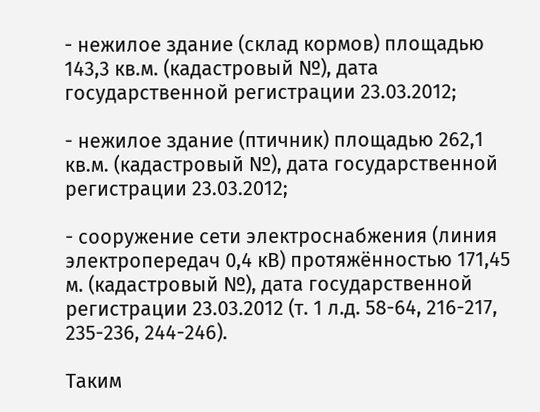- нежилое здание (склад кормов) площадью 143,3 кв.м. (кадастровый №), дата государственной регистрации 23.03.2012;

- нежилое здание (птичник) площадью 262,1 кв.м. (кадастровый №), дата государственной регистрации 23.03.2012;

- сооружение сети электроснабжения (линия электропередач 0,4 кВ) протяжённостью 171,45 м. (кадастровый №), дата государственной регистрации 23.03.2012 (т. 1 л.д. 58-64, 216-217, 235-236, 244-246).

Таким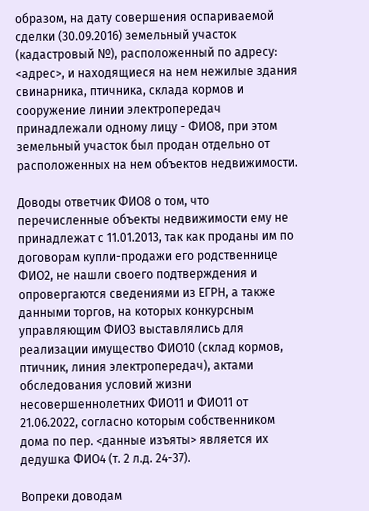образом, на дату совершения оспариваемой сделки (30.09.2016) земельный участок (кадастровый №), расположенный по адресу: <адрес>, и находящиеся на нем нежилые здания свинарника, птичника, склада кормов и сооружение линии электропередач принадлежали одному лицу - ФИО8, при этом земельный участок был продан отдельно от расположенных на нем объектов недвижимости.

Доводы ответчик ФИО8 о том, что перечисленные объекты недвижимости ему не принадлежат с 11.01.2013, так как проданы им по договорам купли-продажи его родственнице ФИО2, не нашли своего подтверждения и опровергаются сведениями из ЕГРН, а также данными торгов, на которых конкурсным управляющим ФИО3 выставлялись для реализации имущество ФИО10 (склад кормов, птичник, линия электропередач), актами обследования условий жизни несовершеннолетних ФИО11 и ФИО11 от 21.06.2022, согласно которым собственником дома по пер. <данные изъяты> является их дедушка ФИО4 (т. 2 л.д. 24-37).

Вопреки доводам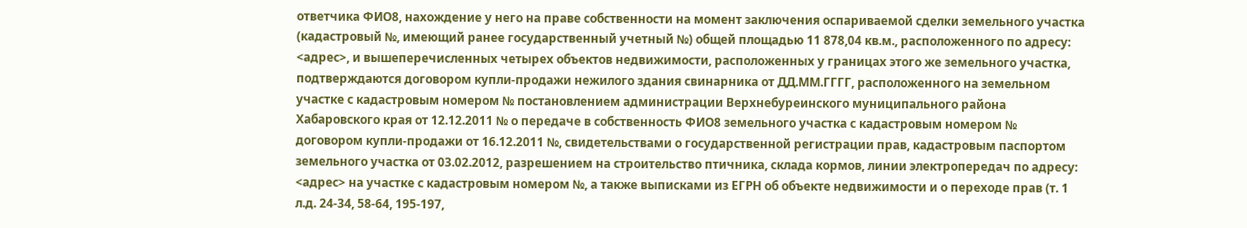ответчика ФИО8, нахождение у него на праве собственности на момент заключения оспариваемой сделки земельного участка (кадастровый №, имеющий ранее государственный учетный №) общей площадью 11 878,04 кв.м., расположенного по адресу: <адрес>, и вышеперечисленных четырех объектов недвижимости, расположенных у границах этого же земельного участка, подтверждаются договором купли-продажи нежилого здания свинарника от ДД.ММ.ГГГГ, расположенного на земельном участке с кадастровым номером № постановлением администрации Верхнебуреинского муниципального района Хабаровского края от 12.12.2011 № о передаче в собственность ФИО8 земельного участка с кадастровым номером № договором купли-продажи от 16.12.2011 №, свидетельствами о государственной регистрации прав, кадастровым паспортом земельного участка от 03.02.2012, разрешением на строительство птичника, склада кормов, линии электропередач по адресу: <адрес> на участке с кадастровым номером №, а также выписками из ЕГРН об объекте недвижимости и о переходе прав (т. 1 л.д. 24-34, 58-64, 195-197,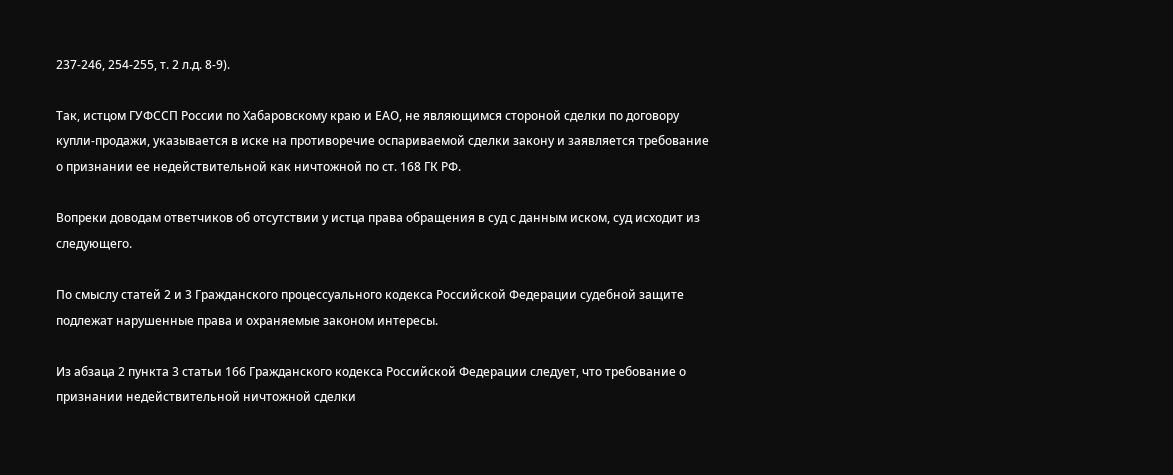237-246, 254-255, т. 2 л.д. 8-9).

Так, истцом ГУФССП России по Хабаровскому краю и ЕАО, не являющимся стороной сделки по договору купли-продажи, указывается в иске на противоречие оспариваемой сделки закону и заявляется требование о признании ее недействительной как ничтожной по ст. 168 ГК РФ.

Вопреки доводам ответчиков об отсутствии у истца права обращения в суд с данным иском, суд исходит из следующего.

По смыслу статей 2 и 3 Гражданского процессуального кодекса Российской Федерации судебной защите подлежат нарушенные права и охраняемые законом интересы.

Из абзаца 2 пункта 3 статьи 166 Гражданского кодекса Российской Федерации следует, что требование о признании недействительной ничтожной сделки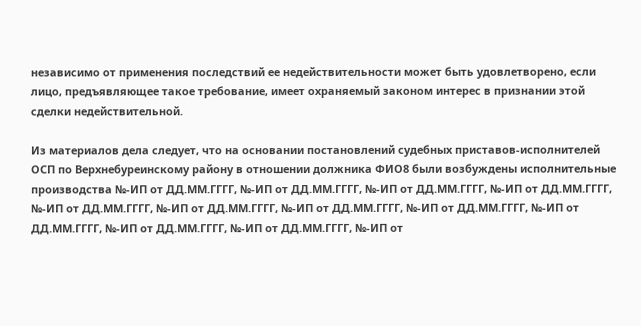независимо от применения последствий ее недействительности может быть удовлетворено, если лицо, предъявляющее такое требование, имеет охраняемый законом интерес в признании этой сделки недействительной.

Из материалов дела следует, что на основании постановлений судебных приставов-исполнителей ОСП по Верхнебуреинскому району в отношении должника ФИО8 были возбуждены исполнительные производства №-ИП от ДД.ММ.ГГГГ, №-ИП от ДД.ММ.ГГГГ, №-ИП от ДД.ММ.ГГГГ, №-ИП от ДД.ММ.ГГГГ, №-ИП от ДД.ММ.ГГГГ, №-ИП от ДД.ММ.ГГГГ, №-ИП от ДД.ММ.ГГГГ, №-ИП от ДД.ММ.ГГГГ, №-ИП от ДД.ММ.ГГГГ, №-ИП от ДД.ММ.ГГГГ, №-ИП от ДД.ММ.ГГГГ, №-ИП от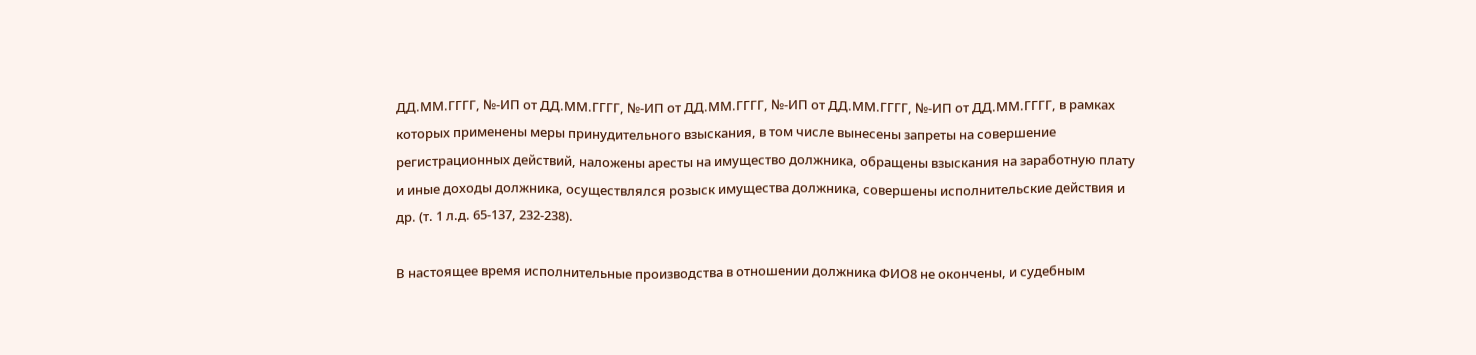ДД.ММ.ГГГГ, №-ИП от ДД.ММ.ГГГГ, №-ИП от ДД.ММ.ГГГГ, №-ИП от ДД.ММ.ГГГГ, №-ИП от ДД.ММ.ГГГГ, в рамках которых применены меры принудительного взыскания, в том числе вынесены запреты на совершение регистрационных действий, наложены аресты на имущество должника, обращены взыскания на заработную плату и иные доходы должника, осуществлялся розыск имущества должника, совершены исполнительские действия и др. (т. 1 л.д. 65-137, 232-238).

В настоящее время исполнительные производства в отношении должника ФИО8 не окончены, и судебным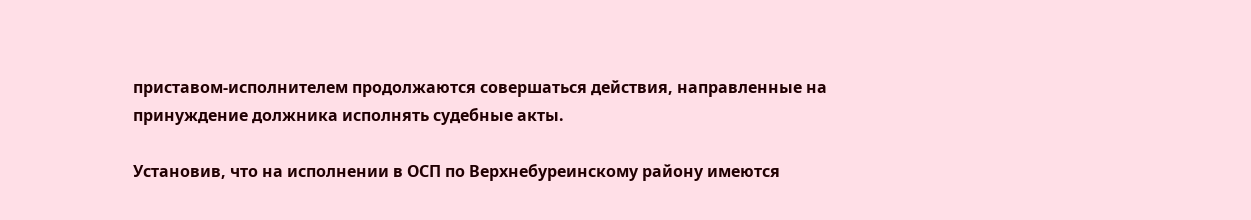приставом-исполнителем продолжаются совершаться действия, направленные на принуждение должника исполнять судебные акты.

Установив, что на исполнении в ОСП по Верхнебуреинскому району имеются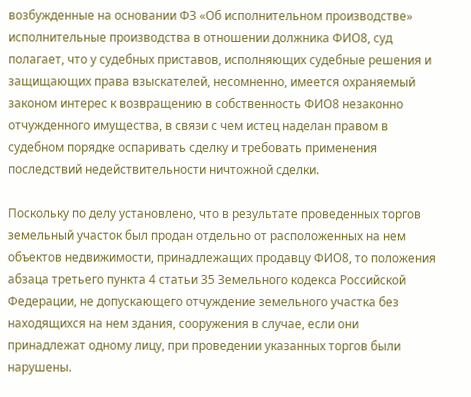возбужденные на основании ФЗ «Об исполнительном производстве» исполнительные производства в отношении должника ФИО8, суд полагает, что у судебных приставов, исполняющих судебные решения и защищающих права взыскателей, несомненно, имеется охраняемый законом интерес к возвращению в собственность ФИО8 незаконно отчужденного имущества, в связи с чем истец наделан правом в судебном порядке оспаривать сделку и требовать применения последствий недействительности ничтожной сделки.

Поскольку по делу установлено, что в результате проведенных торгов земельный участок был продан отдельно от расположенных на нем объектов недвижимости, принадлежащих продавцу ФИО8, то положения абзаца третьего пункта 4 статьи 35 Земельного кодекса Российской Федерации, не допускающего отчуждение земельного участка без находящихся на нем здания, сооружения в случае, если они принадлежат одному лицу, при проведении указанных торгов были нарушены.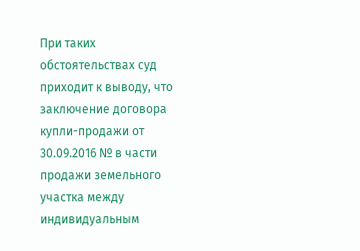При таких обстоятельствах суд приходит к выводу, что заключение договора купли-продажи от 30.09.2016 № в части продажи земельного участка между индивидуальным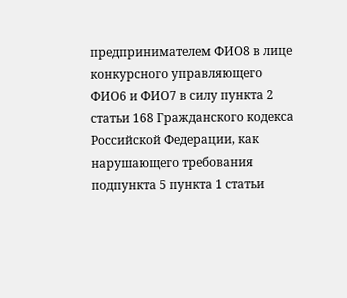предпринимателем ФИО8 в лице конкурсного управляющего ФИО6 и ФИО7 в силу пункта 2 статьи 168 Гражданского кодекса Российской Федерации, как нарушающего требования подпункта 5 пункта 1 статьи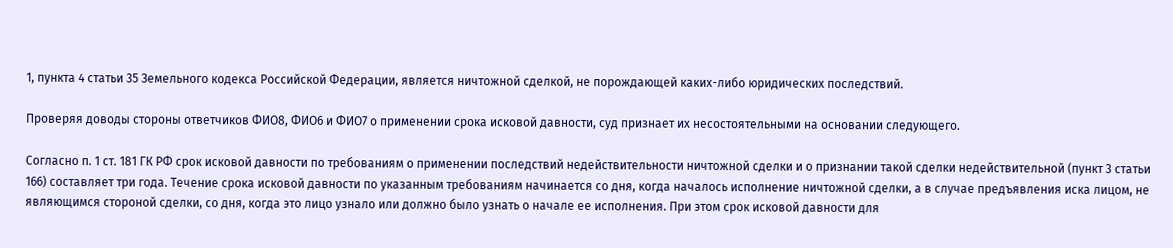1, пункта 4 статьи 35 Земельного кодекса Российской Федерации, является ничтожной сделкой, не порождающей каких-либо юридических последствий.

Проверяя доводы стороны ответчиков ФИО8, ФИО6 и ФИО7 о применении срока исковой давности, суд признает их несостоятельными на основании следующего.

Согласно п. 1 ст. 181 ГК РФ срок исковой давности по требованиям о применении последствий недействительности ничтожной сделки и о признании такой сделки недействительной (пункт 3 статьи 166) составляет три года. Течение срока исковой давности по указанным требованиям начинается со дня, когда началось исполнение ничтожной сделки, а в случае предъявления иска лицом, не являющимся стороной сделки, со дня, когда это лицо узнало или должно было узнать о начале ее исполнения. При этом срок исковой давности для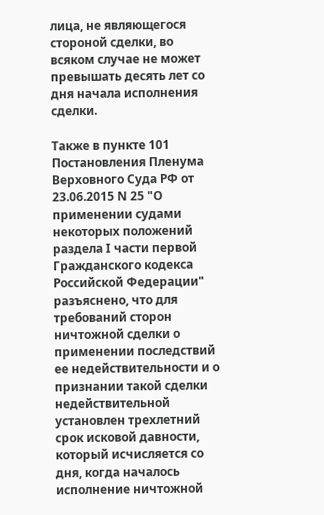лица, не являющегося стороной сделки, во всяком случае не может превышать десять лет со дня начала исполнения сделки.

Также в пункте 101 Постановления Пленума Верховного Суда РФ от 23.06.2015 N 25 "О применении судами некоторых положений раздела I части первой Гражданского кодекса Российской Федерации" разъяснено, что для требований сторон ничтожной сделки о применении последствий ее недействительности и о признании такой сделки недействительной установлен трехлетний срок исковой давности, который исчисляется со дня, когда началось исполнение ничтожной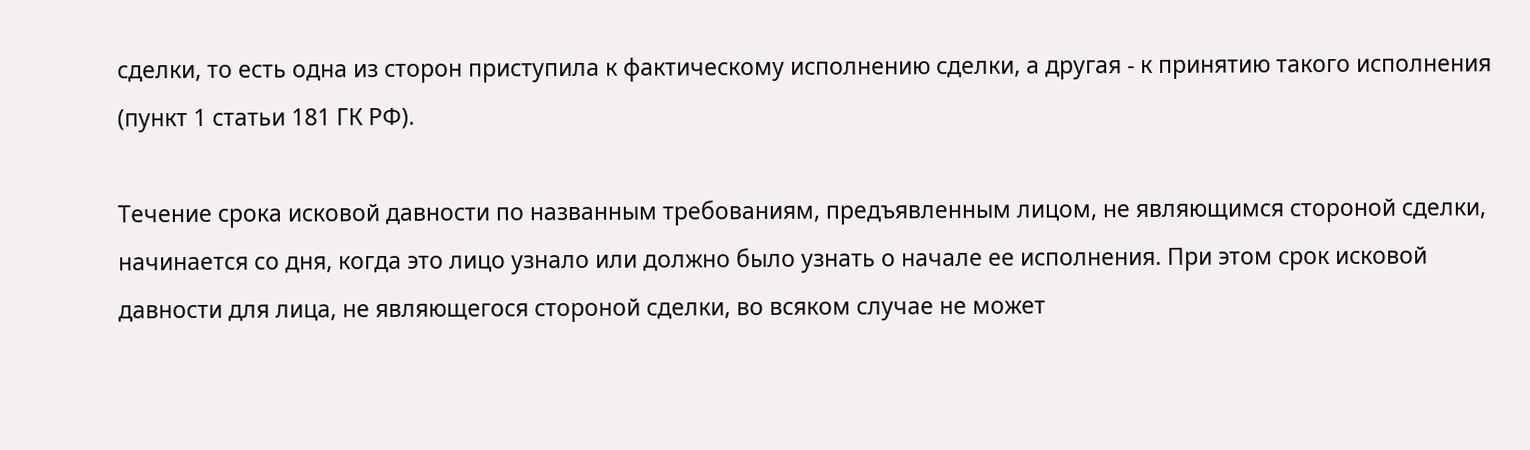сделки, то есть одна из сторон приступила к фактическому исполнению сделки, а другая - к принятию такого исполнения (пункт 1 статьи 181 ГК РФ).

Течение срока исковой давности по названным требованиям, предъявленным лицом, не являющимся стороной сделки, начинается со дня, когда это лицо узнало или должно было узнать о начале ее исполнения. При этом срок исковой давности для лица, не являющегося стороной сделки, во всяком случае не может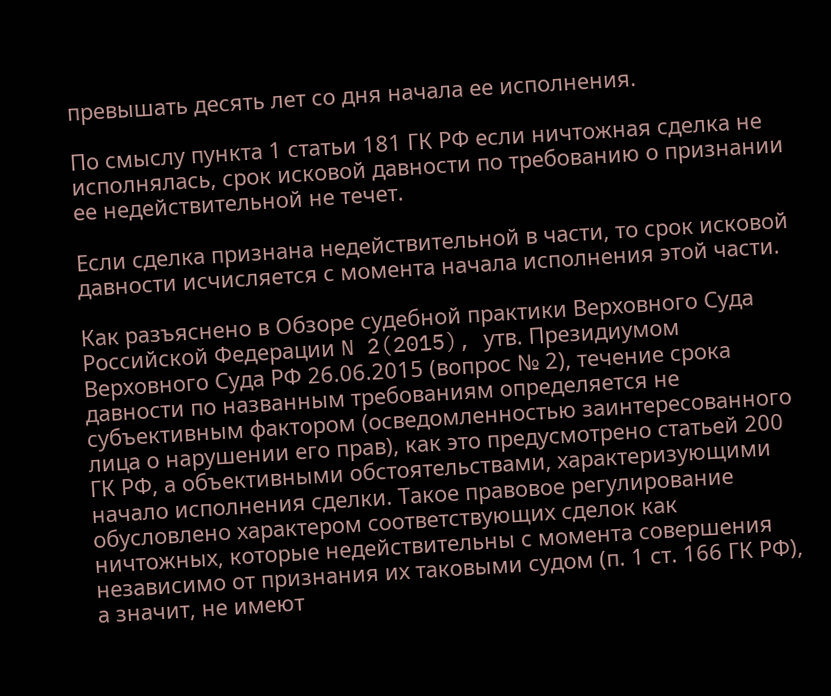превышать десять лет со дня начала ее исполнения.

По смыслу пункта 1 статьи 181 ГК РФ если ничтожная сделка не исполнялась, срок исковой давности по требованию о признании ее недействительной не течет.

Если сделка признана недействительной в части, то срок исковой давности исчисляется с момента начала исполнения этой части.

Как разъяснено в Обзоре судебной практики Верховного Суда Российской Федерации N 2(2015), утв. Президиумом Верховного Суда РФ 26.06.2015 (вопрос № 2), течение срока давности по названным требованиям определяется не субъективным фактором (осведомленностью заинтересованного лица о нарушении его прав), как это предусмотрено статьей 200 ГК РФ, а объективными обстоятельствами, характеризующими начало исполнения сделки. Такое правовое регулирование обусловлено характером соответствующих сделок как ничтожных, которые недействительны с момента совершения независимо от признания их таковыми судом (п. 1 ст. 166 ГК РФ), а значит, не имеют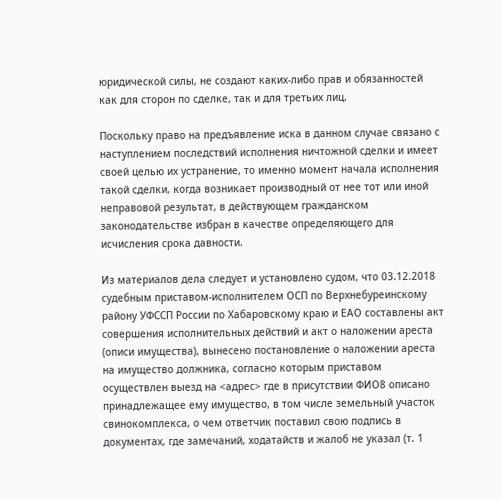юридической силы, не создают каких-либо прав и обязанностей как для сторон по сделке, так и для третьих лиц.

Поскольку право на предъявление иска в данном случае связано с наступлением последствий исполнения ничтожной сделки и имеет своей целью их устранение, то именно момент начала исполнения такой сделки, когда возникает производный от нее тот или иной неправовой результат, в действующем гражданском законодательстве избран в качестве определяющего для исчисления срока давности.

Из материалов дела следует и установлено судом, что 03.12.2018 судебным приставом-исполнителем ОСП по Верхнебуреинскому району УФССП России по Хабаровскому краю и ЕАО составлены акт совершения исполнительных действий и акт о наложении ареста (описи имущества), вынесено постановление о наложении ареста на имущество должника, согласно которым приставом осуществлен выезд на <адрес> где в присутствии ФИО8 описано принадлежащее ему имущество, в том числе земельный участок свинокомплекса, о чем ответчик поставил свою подпись в документах, где замечаний, ходатайств и жалоб не указал (т. 1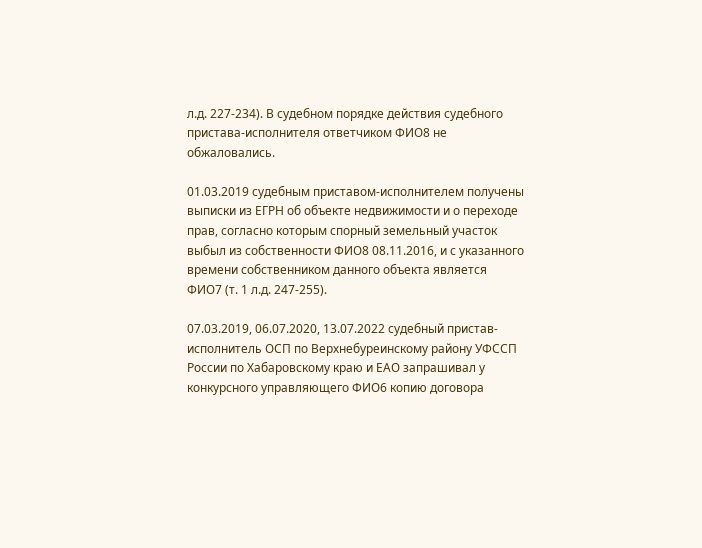л.д. 227-234). В судебном порядке действия судебного пристава-исполнителя ответчиком ФИО8 не обжаловались.

01.03.2019 судебным приставом-исполнителем получены выписки из ЕГРН об объекте недвижимости и о переходе прав, согласно которым спорный земельный участок выбыл из собственности ФИО8 08.11.2016, и с указанного времени собственником данного объекта является ФИО7 (т. 1 л.д. 247-255).

07.03.2019, 06.07.2020, 13.07.2022 судебный пристав-исполнитель ОСП по Верхнебуреинскому району УФССП России по Хабаровскому краю и ЕАО запрашивал у конкурсного управляющего ФИО6 копию договора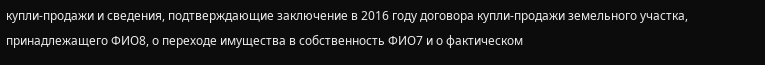купли-продажи и сведения, подтверждающие заключение в 2016 году договора купли-продажи земельного участка, принадлежащего ФИО8, о переходе имущества в собственность ФИО7 и о фактическом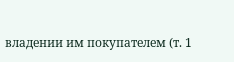владении им покупателем (т. 1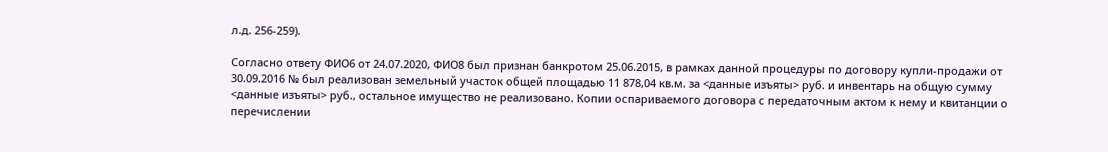л.д. 256-259).

Согласно ответу ФИО6 от 24.07.2020, ФИО8 был признан банкротом 25.06.2015, в рамках данной процедуры по договору купли-продажи от 30.09.2016 № был реализован земельный участок общей площадью 11 878,04 кв.м. за <данные изъяты> руб. и инвентарь на общую сумму <данные изъяты> руб., остальное имущество не реализовано. Копии оспариваемого договора с передаточным актом к нему и квитанции о перечислении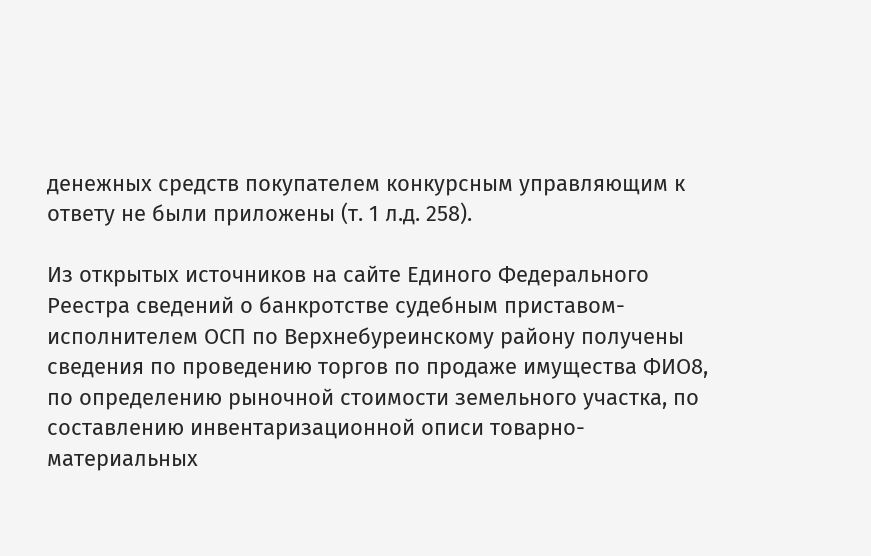денежных средств покупателем конкурсным управляющим к ответу не были приложены (т. 1 л.д. 258).

Из открытых источников на сайте Единого Федерального Реестра сведений о банкротстве судебным приставом-исполнителем ОСП по Верхнебуреинскому району получены сведения по проведению торгов по продаже имущества ФИО8, по определению рыночной стоимости земельного участка, по составлению инвентаризационной описи товарно-материальных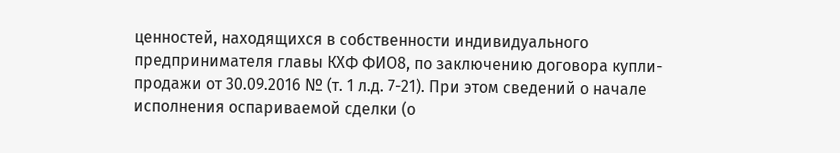ценностей, находящихся в собственности индивидуального предпринимателя главы КХФ ФИО8, по заключению договора купли-продажи от 30.09.2016 № (т. 1 л.д. 7-21). При этом сведений о начале исполнения оспариваемой сделки (о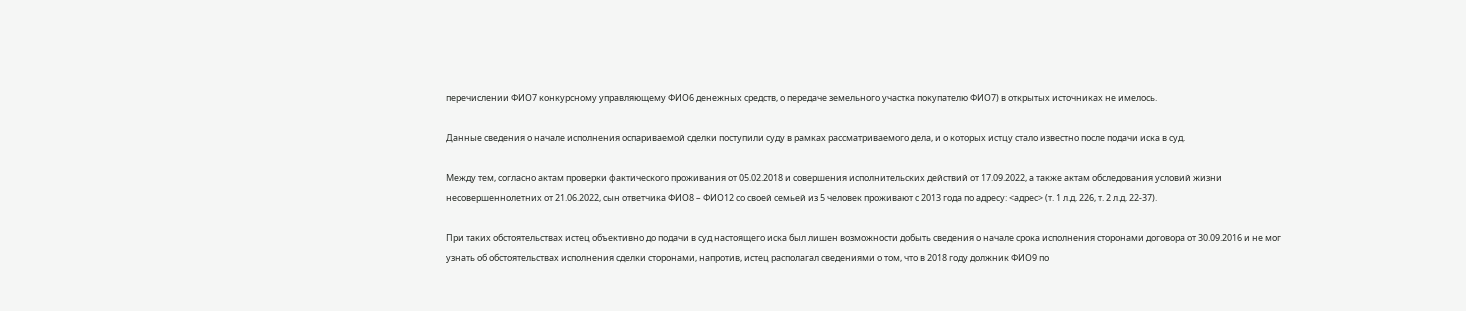перечислении ФИО7 конкурсному управляющему ФИО6 денежных средств, о передаче земельного участка покупателю ФИО7) в открытых источниках не имелось.

Данные сведения о начале исполнения оспариваемой сделки поступили суду в рамках рассматриваемого дела, и о которых истцу стало известно после подачи иска в суд.

Между тем, согласно актам проверки фактического проживания от 05.02.2018 и совершения исполнительских действий от 17.09.2022, а также актам обследования условий жизни несовершеннолетних от 21.06.2022, сын ответчика ФИО8 – ФИО12 со своей семьей из 5 человек проживают с 2013 года по адресу: <адрес> (т. 1 л.д. 226, т. 2 л.д. 22-37).

При таких обстоятельствах истец объективно до подачи в суд настоящего иска был лишен возможности добыть сведения о начале срока исполнения сторонами договора от 30.09.2016 и не мог узнать об обстоятельствах исполнения сделки сторонами, напротив, истец располагал сведениями о том, что в 2018 году должник ФИО9 по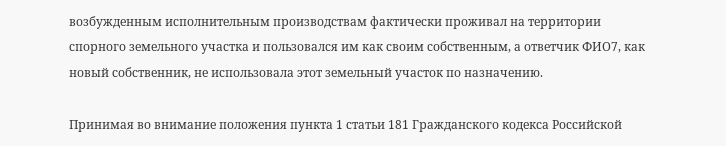возбужденным исполнительным производствам фактически проживал на территории спорного земельного участка и пользовался им как своим собственным, а ответчик ФИО7, как новый собственник, не использовала этот земельный участок по назначению.

Принимая во внимание положения пункта 1 статьи 181 Гражданского кодекса Российской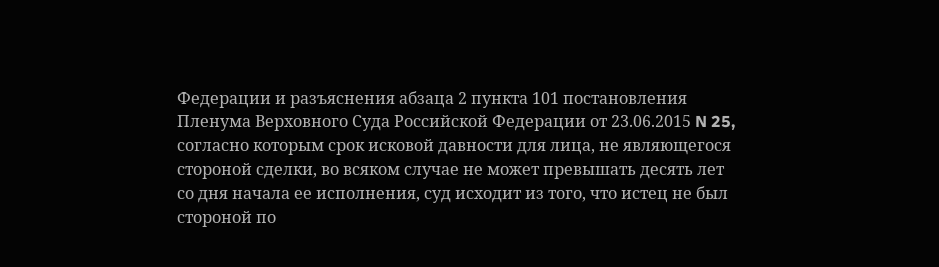Федерации и разъяснения абзаца 2 пункта 101 постановления Пленума Верховного Суда Российской Федерации от 23.06.2015 N 25, согласно которым срок исковой давности для лица, не являющегося стороной сделки, во всяком случае не может превышать десять лет со дня начала ее исполнения, суд исходит из того, что истец не был стороной по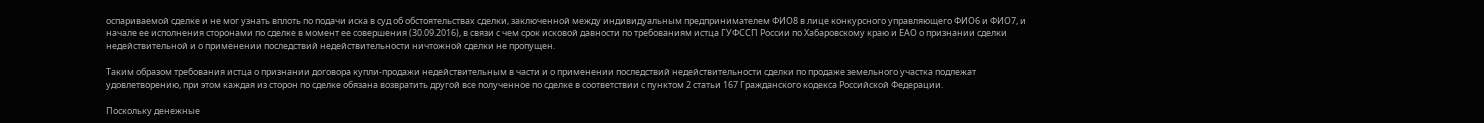оспариваемой сделке и не мог узнать вплоть по подачи иска в суд об обстоятельствах сделки, заключенной между индивидуальным предпринимателем ФИО8 в лице конкурсного управляющего ФИО6 и ФИО7, и начале ее исполнения сторонами по сделке в момент ее совершения (30.09.2016), в связи с чем срок исковой давности по требованиям истца ГУФССП России по Хабаровскому краю и ЕАО о признании сделки недействительной и о применении последствий недействительности ничтожной сделки не пропущен.

Таким образом требования истца о признании договора купли-продажи недействительным в части и о применении последствий недействительности сделки по продаже земельного участка подлежат удовлетворению, при этом каждая из сторон по сделке обязана возвратить другой все полученное по сделке в соответствии с пунктом 2 статьи 167 Гражданского кодекса Российской Федерации.

Поскольку денежные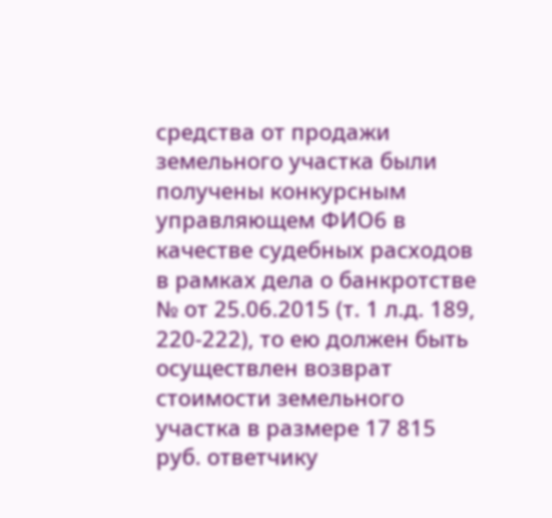средства от продажи земельного участка были получены конкурсным управляющем ФИО6 в качестве судебных расходов в рамках дела о банкротстве № от 25.06.2015 (т. 1 л.д. 189, 220-222), то ею должен быть осуществлен возврат стоимости земельного участка в размере 17 815 руб. ответчику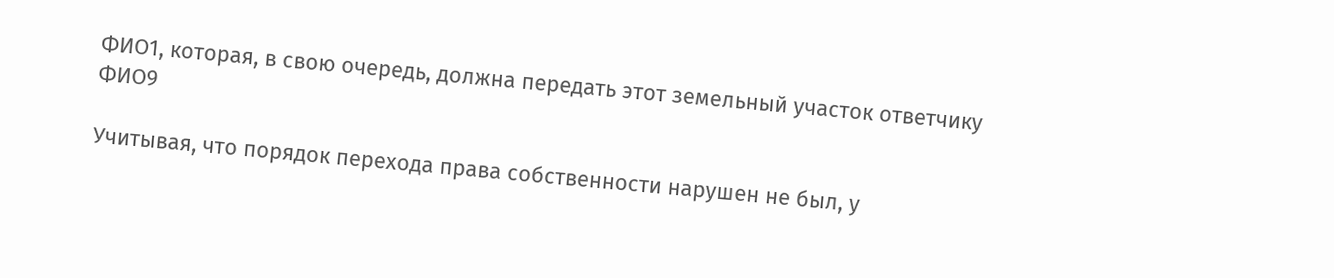ФИО1, которая, в свою очередь, должна передать этот земельный участок ответчику ФИО9

Учитывая, что порядок перехода права собственности нарушен не был, у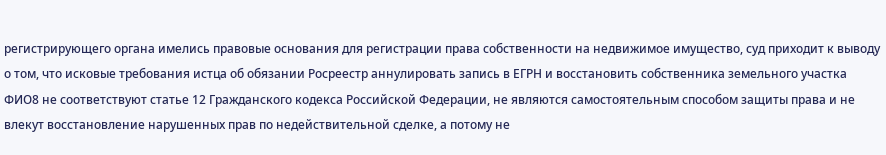регистрирующего органа имелись правовые основания для регистрации права собственности на недвижимое имущество, суд приходит к выводу о том, что исковые требования истца об обязании Росреестр аннулировать запись в ЕГРН и восстановить собственника земельного участка ФИО8 не соответствуют статье 12 Гражданского кодекса Российской Федерации, не являются самостоятельным способом защиты права и не влекут восстановление нарушенных прав по недействительной сделке, а потому не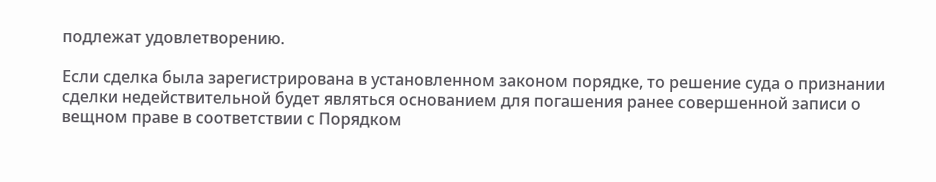подлежат удовлетворению.

Если сделка была зарегистрирована в установленном законом порядке, то решение суда о признании сделки недействительной будет являться основанием для погашения ранее совершенной записи о вещном праве в соответствии с Порядком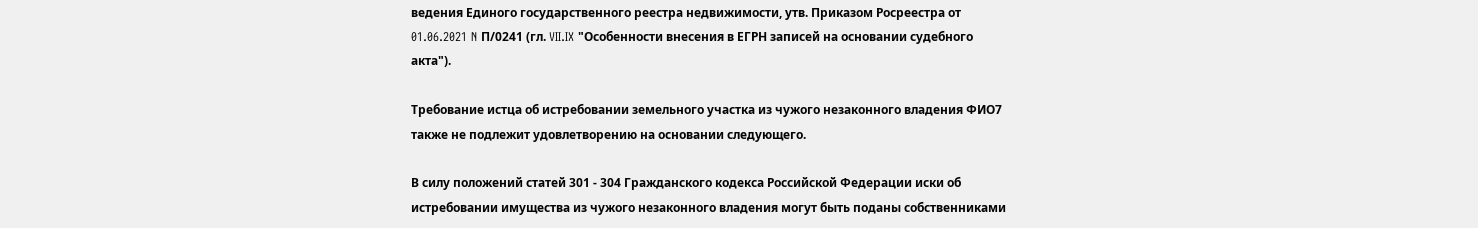ведения Единого государственного реестра недвижимости, утв. Приказом Росреестра от 01.06.2021 N П/0241 (гл. VII.IX "Особенности внесения в ЕГРН записей на основании судебного акта").

Требование истца об истребовании земельного участка из чужого незаконного владения ФИО7 также не подлежит удовлетворению на основании следующего.

В силу положений статей 301 - 304 Гражданского кодекса Российской Федерации иски об истребовании имущества из чужого незаконного владения могут быть поданы собственниками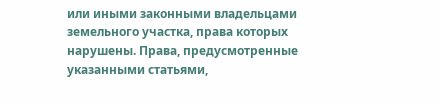или иными законными владельцами земельного участка, права которых нарушены. Права, предусмотренные указанными статьями,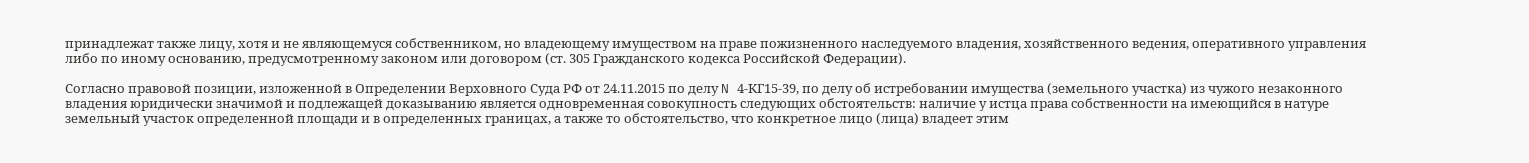принадлежат также лицу, хотя и не являющемуся собственником, но владеющему имуществом на праве пожизненного наследуемого владения, хозяйственного ведения, оперативного управления либо по иному основанию, предусмотренному законом или договором (ст. 305 Гражданского кодекса Российской Федерации).

Согласно правовой позиции, изложенной в Определении Верховного Суда РФ от 24.11.2015 по делу N 4-КГ15-39, по делу об истребовании имущества (земельного участка) из чужого незаконного владения юридически значимой и подлежащей доказыванию является одновременная совокупность следующих обстоятельств: наличие у истца права собственности на имеющийся в натуре земельный участок определенной площади и в определенных границах, а также то обстоятельство, что конкретное лицо (лица) владеет этим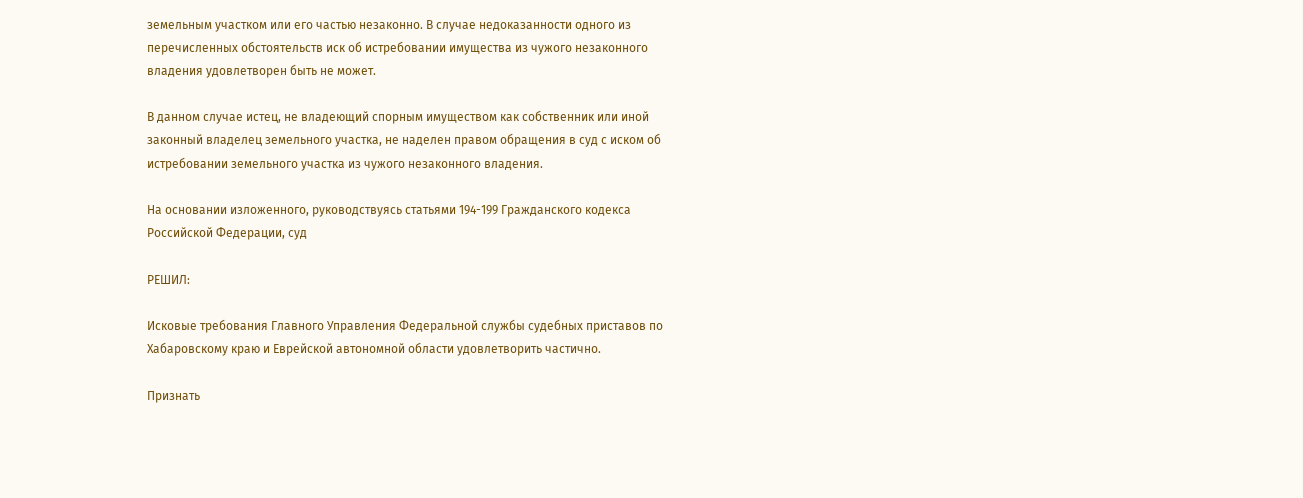земельным участком или его частью незаконно. В случае недоказанности одного из перечисленных обстоятельств иск об истребовании имущества из чужого незаконного владения удовлетворен быть не может.

В данном случае истец, не владеющий спорным имуществом как собственник или иной законный владелец земельного участка, не наделен правом обращения в суд с иском об истребовании земельного участка из чужого незаконного владения.

На основании изложенного, руководствуясь статьями 194-199 Гражданского кодекса Российской Федерации, суд

РЕШИЛ:

Исковые требования Главного Управления Федеральной службы судебных приставов по Хабаровскому краю и Еврейской автономной области удовлетворить частично.

Признать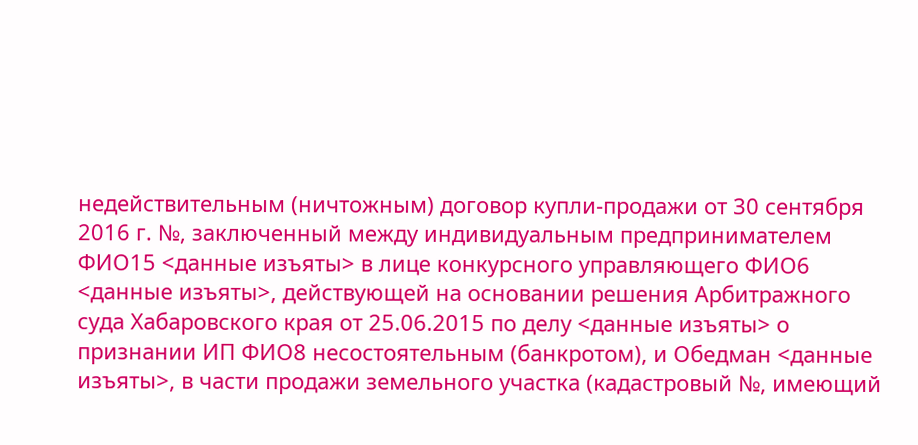недействительным (ничтожным) договор купли-продажи от 30 сентября 2016 г. №, заключенный между индивидуальным предпринимателем ФИО15 <данные изъяты> в лице конкурсного управляющего ФИО6 <данные изъяты>, действующей на основании решения Арбитражного суда Хабаровского края от 25.06.2015 по делу <данные изъяты> о признании ИП ФИО8 несостоятельным (банкротом), и Обедман <данные изъяты>, в части продажи земельного участка (кадастровый №, имеющий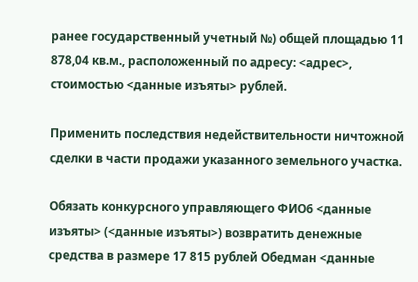ранее государственный учетный №) общей площадью 11 878,04 кв.м., расположенный по адресу: <адрес>, стоимостью <данные изъяты> рублей.

Применить последствия недействительности ничтожной сделки в части продажи указанного земельного участка.

Обязать конкурсного управляющего ФИО6 <данные изъяты> (<данные изъяты>) возвратить денежные средства в размере 17 815 рублей Обедман <данные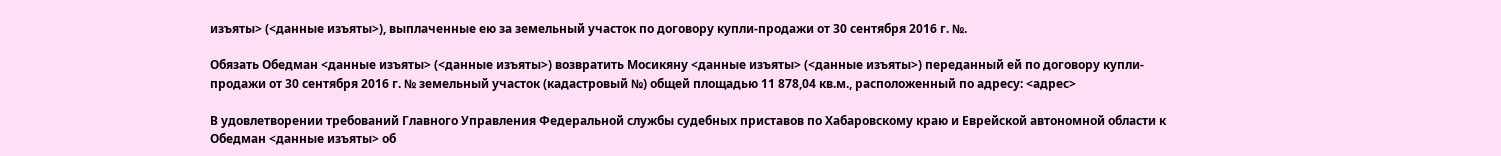изъяты> (<данные изъяты>), выплаченные ею за земельный участок по договору купли-продажи от 30 сентября 2016 г. №.

Обязать Обедман <данные изъяты> (<данные изъяты>) возвратить Мосикяну <данные изъяты> (<данные изъяты>) переданный ей по договору купли-продажи от 30 сентября 2016 г. № земельный участок (кадастровый №) общей площадью 11 878,04 кв.м., расположенный по адресу: <адрес>

В удовлетворении требований Главного Управления Федеральной службы судебных приставов по Хабаровскому краю и Еврейской автономной области к Обедман <данные изъяты> об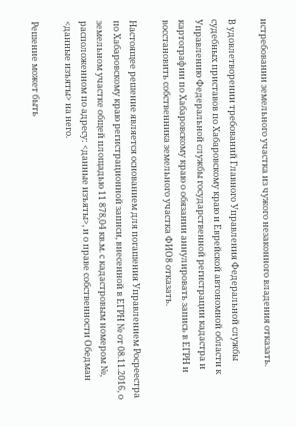истребовании земельного участка из чужого незаконного владения отказать.

В удовлетворении требований Главного Управления Федеральной службы судебных приставов по Хабаровскому краю и Еврейской автономной области к Управлению Федеральной службы государственной регистрации кадастра и картографии по Хабаровскому краю о обязании аннулировать запись в ЕГРН и восстановить собственника земельного участка ФИО8 отказать.

Настоящее решение является основанием для погашения Управлением Росреестра по Хабаровскому краю регистрационной записи, внесенной в ЕГРН № от 08.11.2016, о земельном участке общей площадью 11 878,04 кв.м. с кадастровым номером №, расположенном по адресу: <данные изъяты>, и о праве собственности Обедман <данные изъяты> на него.

Решение может быть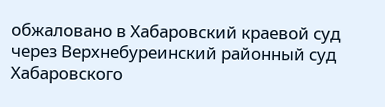обжаловано в Хабаровский краевой суд через Верхнебуреинский районный суд Хабаровского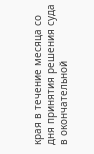края в течение месяца со дня принятия решения суда в окончательной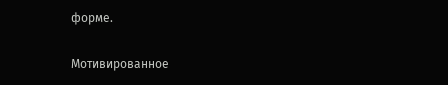форме.

Мотивированное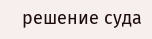решение суда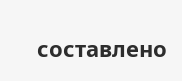составлено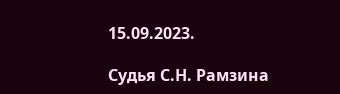15.09.2023.

Судья С.Н. Рамзина